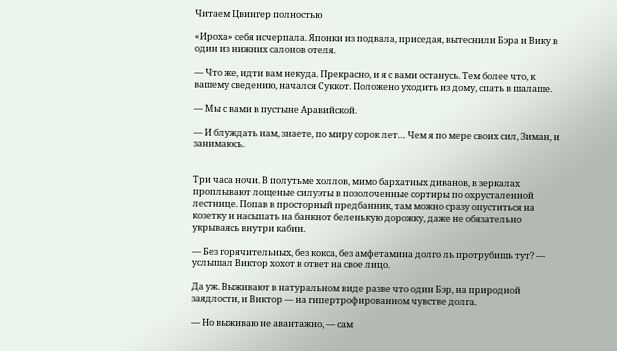Читаем Цвингер полностью

«Ироха» себя исчерпала. Японки из подвала, приседая, вытеснили Бэра и Вику в один из нижних салонов отеля.

— Что же, идти вам некуда. Прекрасно, и я с вами останусь. Тем более что, к вашему сведению, начался Суккот. Положено уходить из дому, спать в шалаше.

— Мы с вами в пустыне Аравийской.

— И блуждать нам, знаете, по миру сорок лет… Чем я по мере своих сил, Зиман, и занимаюсь.


Три часа ночи. В полутьме холлов, мимо бархатных диванов, в зеркалах проплывают лощеные силуэты в позолоченные сортиры по охрусталенной лестнице. Попав в просторный предбанник, там можно сразу опуститься на козетку и насыпать на банкнот беленькую дорожку, даже не обязательно укрываясь внутри кабин.

— Без горячительных, без кокса, без амфетамина долго ль протрубишь тут? — услышал Виктор хохот в ответ на свое лицо.

Да уж. Выживают в натуральном виде разве что один Бэр, на природной заядлости, и Виктор — на гипертрофированном чувстве долга.

— Но выживаю не авантажно, — сам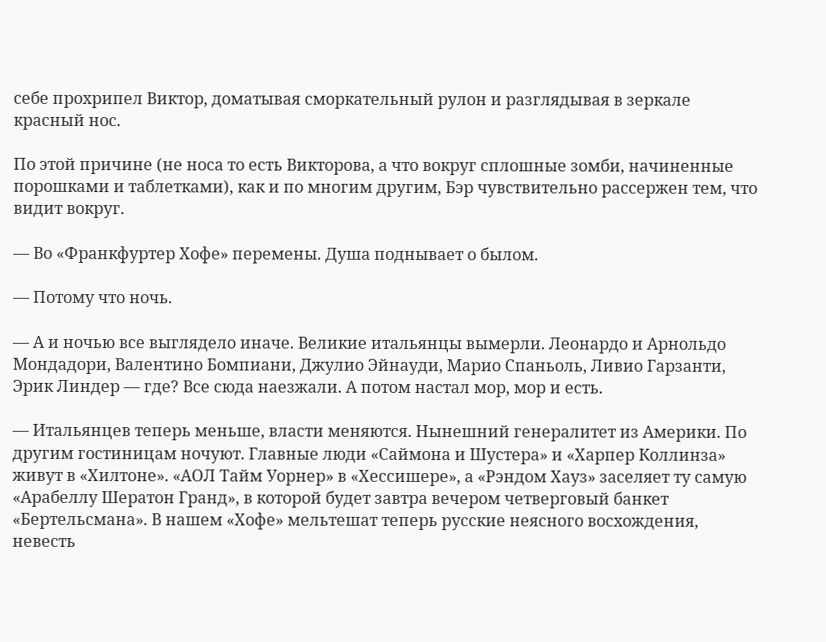себе прохрипел Виктор, доматывая сморкательный рулон и разглядывая в зеркале красный нос.

По этой причине (не носа то есть Викторова, а что вокруг сплошные зомби, начиненные порошками и таблетками), как и по многим другим, Бэр чувствительно рассержен тем, что видит вокруг.

— Во «Франкфуртер Хофе» перемены. Душа поднывает о былом.

— Потому что ночь.

— А и ночью все выглядело иначе. Великие итальянцы вымерли. Леонардо и Арнольдо Мондадори, Валентино Бомпиани, Джулио Эйнауди, Марио Спаньоль, Ливио Гарзанти, Эрик Линдер — где? Все сюда наезжали. А потом настал мор, мор и есть.

— Итальянцев теперь меньше, власти меняются. Нынешний генералитет из Америки. По другим гостиницам ночуют. Главные люди «Саймона и Шустера» и «Харпер Коллинза» живут в «Хилтоне». «АОЛ Тайм Уорнер» в «Хессишере», а «Рэндом Хауз» заселяет ту самую «Арабеллу Шератон Гранд», в которой будет завтра вечером четверговый банкет «Бертельсмана». В нашем «Хофе» мельтешат теперь русские неясного восхождения, невесть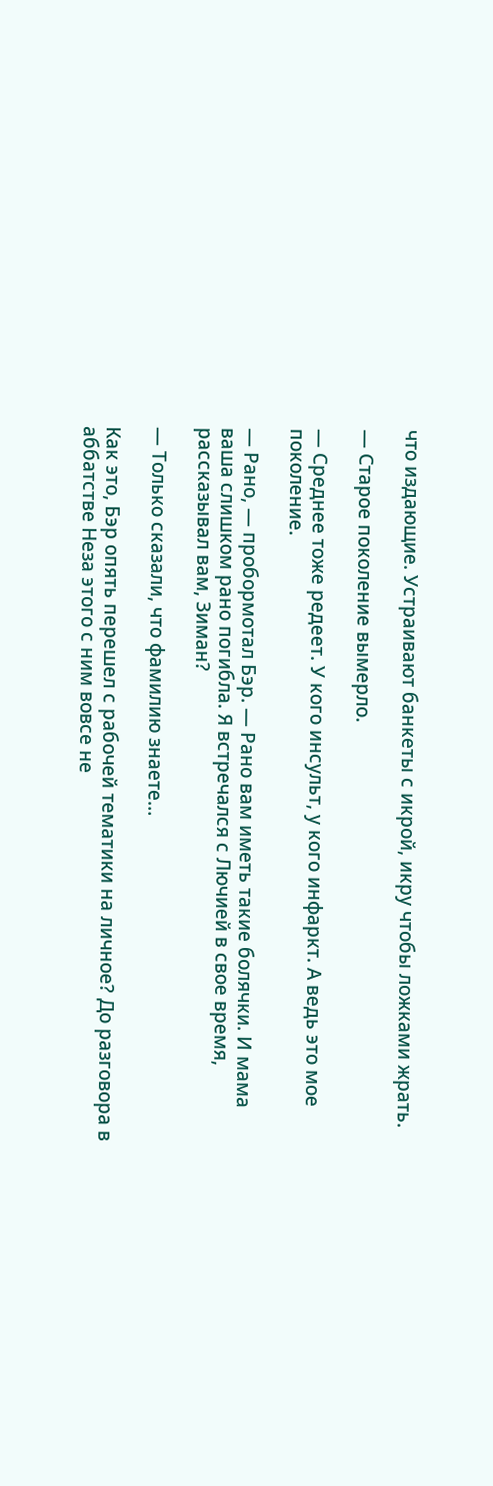что издающие. Устраивают банкеты с икрой, икру чтобы ложками жрать.

— Старое поколение вымерло.

— Среднее тоже редеет. У кого инсульт, у кого инфаркт. А ведь это мое поколение.

— Рано, — пробормотал Бэр. — Рано вам иметь такие болячки. И мама ваша слишком рано погибла. Я встречался с Лючией в свое время, рассказывал вам, Зиман?

— Только сказали, что фамилию знаете…

Как это, Бэр опять перешел с рабочей тематики на личное? До разговора в аббатстве Неза этого с ним вовсе не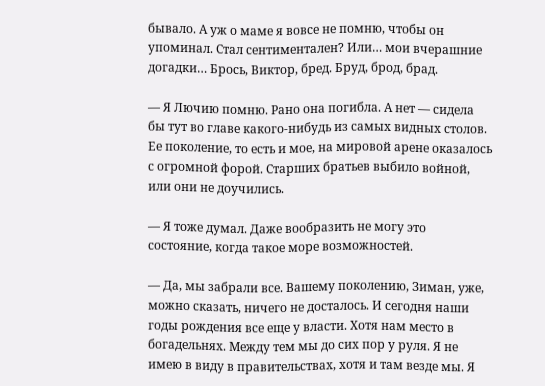бывало. А уж о маме я вовсе не помню, чтобы он упоминал. Стал сентиментален? Или… мои вчерашние догадки… Брось, Виктор, бред. Бруд, брод, брад.

— Я Лючию помню. Рано она погибла. А нет — сидела бы тут во главе какого-нибудь из самых видных столов. Ее поколение, то есть и мое, на мировой арене оказалось с огромной форой. Старших братьев выбило войной, или они не доучились.

— Я тоже думал. Даже вообразить не могу это состояние, когда такое море возможностей.

— Да, мы забрали все. Вашему поколению, Зиман, уже, можно сказать, ничего не досталось. И сегодня наши годы рождения все еще у власти. Хотя нам место в богадельнях. Между тем мы до сих пор у руля. Я не имею в виду в правительствах, хотя и там везде мы. Я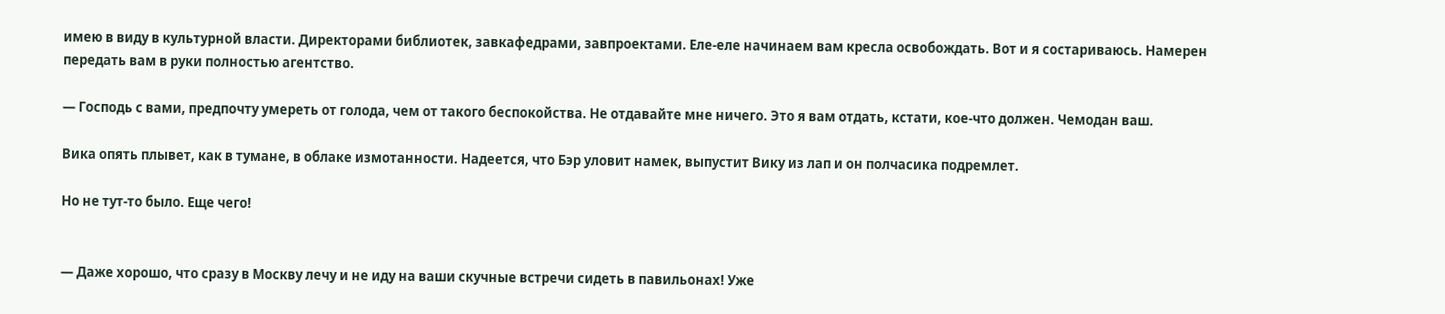имею в виду в культурной власти. Директорами библиотек, завкафедрами, завпроектами. Еле-еле начинаем вам кресла освобождать. Вот и я состариваюсь. Намерен передать вам в руки полностью агентство.

— Господь с вами, предпочту умереть от голода, чем от такого беспокойства. Не отдавайте мне ничего. Это я вам отдать, кстати, кое-что должен. Чемодан ваш.

Вика опять плывет, как в тумане, в облаке измотанности. Надеется, что Бэр уловит намек, выпустит Вику из лап и он полчасика подремлет.

Но не тут-то было. Еще чего!


— Даже хорошо, что сразу в Москву лечу и не иду на ваши скучные встречи сидеть в павильонах! Уже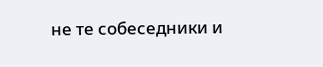не те собеседники и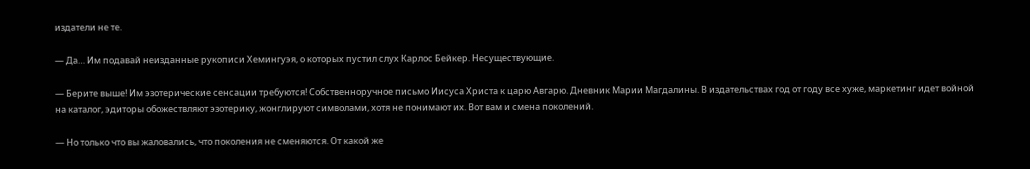издатели не те.

— Да… Им подавай неизданные рукописи Хемингуэя, о которых пустил слух Карлос Бейкер. Несуществующие.

— Берите выше! Им эзотерические сенсации требуются! Собственноручное письмо Иисуса Христа к царю Авгарю. Дневник Марии Магдалины. В издательствах год от году все хуже, маркетинг идет войной на каталог, эдиторы обожествляют эзотерику, жонглируют символами, хотя не понимают их. Вот вам и смена поколений.

— Но только что вы жаловались, что поколения не сменяются. От какой же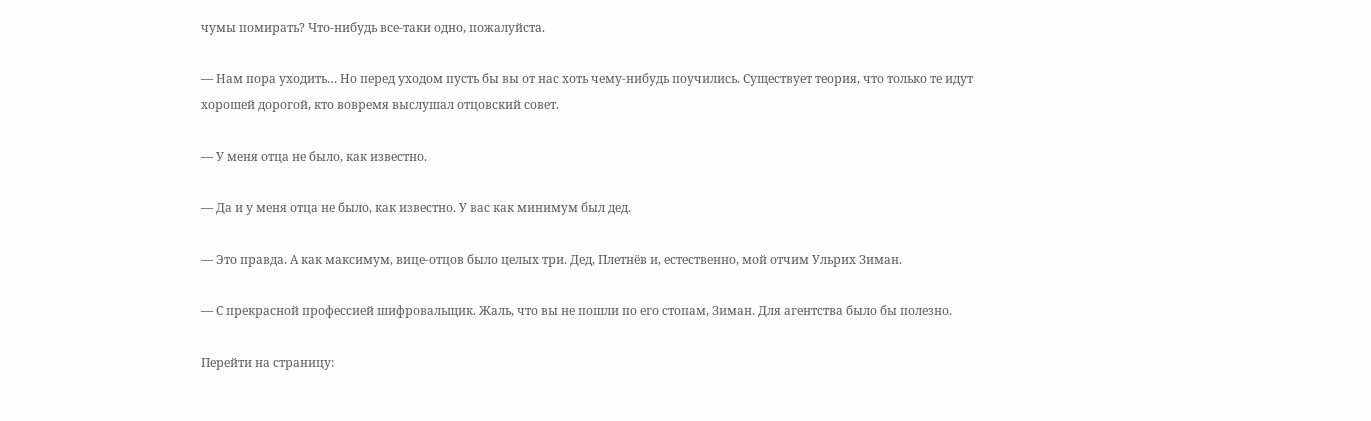чумы помирать? Что-нибудь все-таки одно, пожалуйста.

— Нам пора уходить… Но перед уходом пусть бы вы от нас хоть чему-нибудь поучились. Существует теория, что только те идут хорошей дорогой, кто вовремя выслушал отцовский совет.

— У меня отца не было, как известно.

— Да и у меня отца не было, как известно. У вас как минимум был дед.

— Это правда. А как максимум, вице-отцов было целых три. Дед, Плетнёв и, естественно, мой отчим Ульрих Зиман.

— С прекрасной профессией шифровальщик. Жаль, что вы не пошли по его стопам, Зиман. Для агентства было бы полезно.

Перейти на страницу: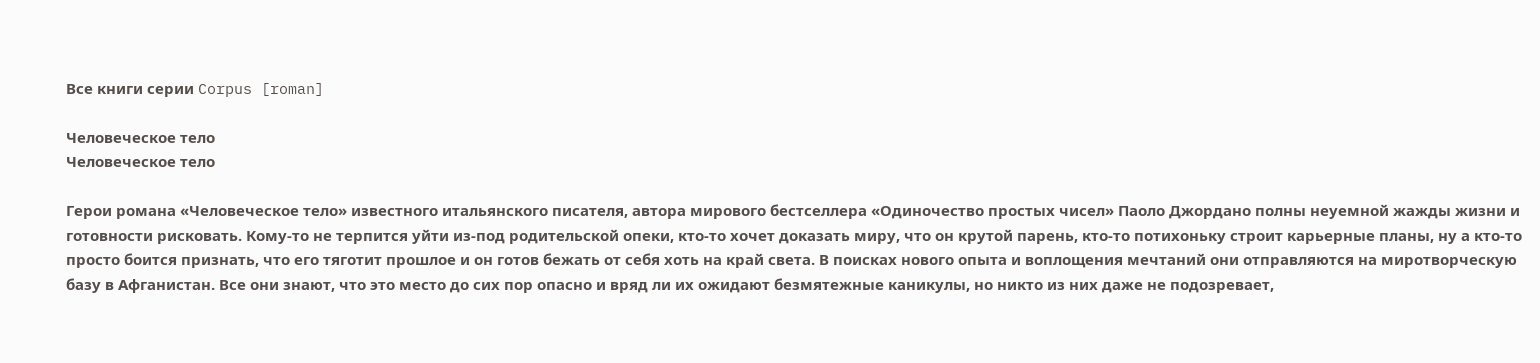Все книги серии Corpus [roman]

Человеческое тело
Человеческое тело

Герои романа «Человеческое тело» известного итальянского писателя, автора мирового бестселлера «Одиночество простых чисел» Паоло Джордано полны неуемной жажды жизни и готовности рисковать. Кому-то не терпится уйти из-под родительской опеки, кто-то хочет доказать миру, что он крутой парень, кто-то потихоньку строит карьерные планы, ну а кто-то просто боится признать, что его тяготит прошлое и он готов бежать от себя хоть на край света. В поисках нового опыта и воплощения мечтаний они отправляются на миротворческую базу в Афганистан. Все они знают, что это место до сих пор опасно и вряд ли их ожидают безмятежные каникулы, но никто из них даже не подозревает,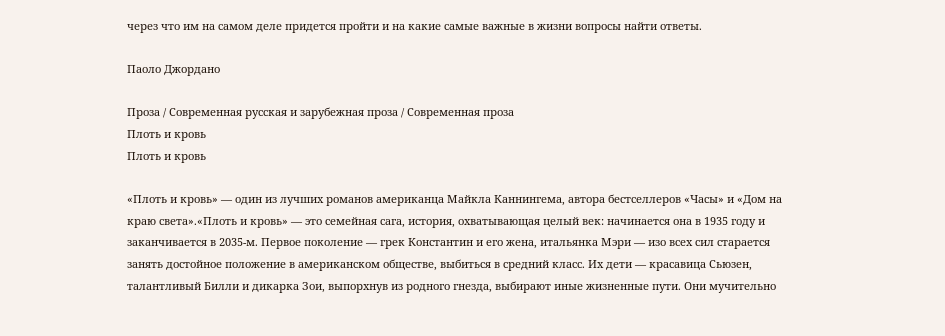через что им на самом деле придется пройти и на какие самые важные в жизни вопросы найти ответы.

Паоло Джордано

Проза / Современная русская и зарубежная проза / Современная проза
Плоть и кровь
Плоть и кровь

«Плоть и кровь» — один из лучших романов американца Майкла Каннингема, автора бестселлеров «Часы» и «Дом на краю света».«Плоть и кровь» — это семейная сага, история, охватывающая целый век: начинается она в 1935 году и заканчивается в 2035-м. Первое поколение — грек Константин и его жена, итальянка Мэри — изо всех сил старается занять достойное положение в американском обществе, выбиться в средний класс. Их дети — красавица Сьюзен, талантливый Билли и дикарка Зои, выпорхнув из родного гнезда, выбирают иные жизненные пути. Они мучительно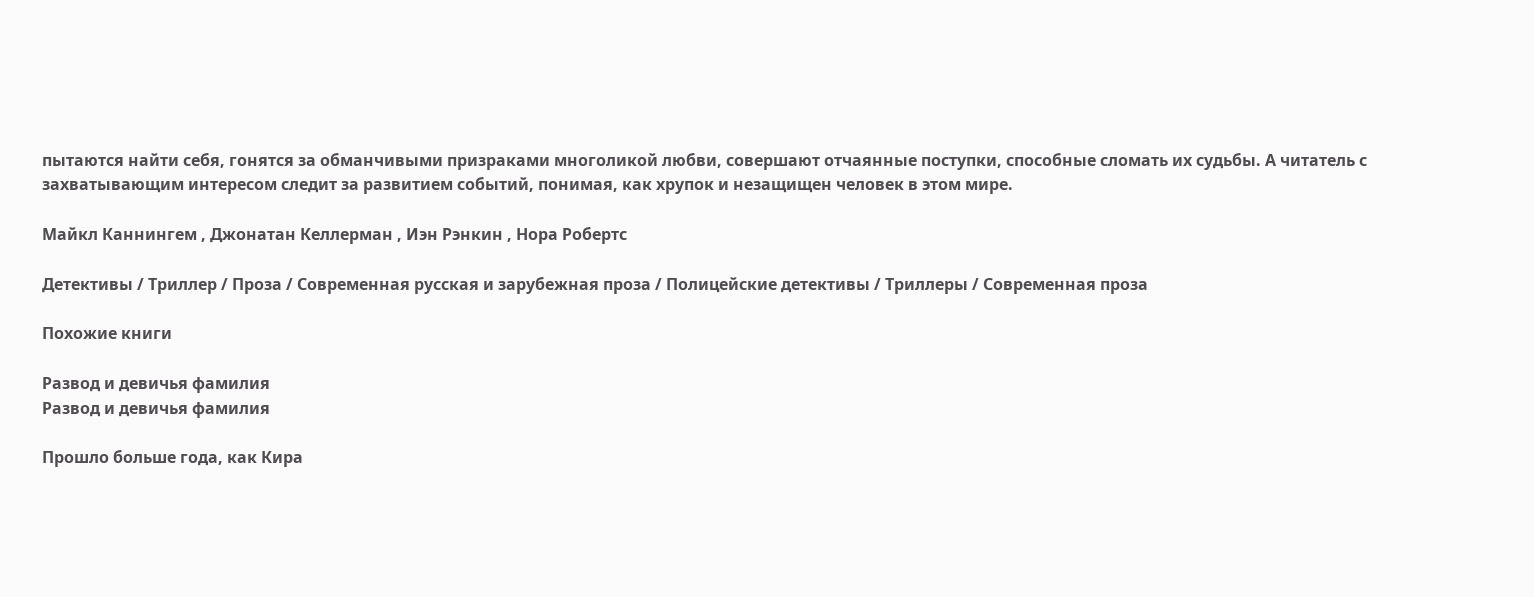пытаются найти себя, гонятся за обманчивыми призраками многоликой любви, совершают отчаянные поступки, способные сломать их судьбы. А читатель с захватывающим интересом следит за развитием событий, понимая, как хрупок и незащищен человек в этом мире.

Майкл Каннингем , Джонатан Келлерман , Иэн Рэнкин , Нора Робертс

Детективы / Триллер / Проза / Современная русская и зарубежная проза / Полицейские детективы / Триллеры / Современная проза

Похожие книги

Развод и девичья фамилия
Развод и девичья фамилия

Прошло больше года, как Кира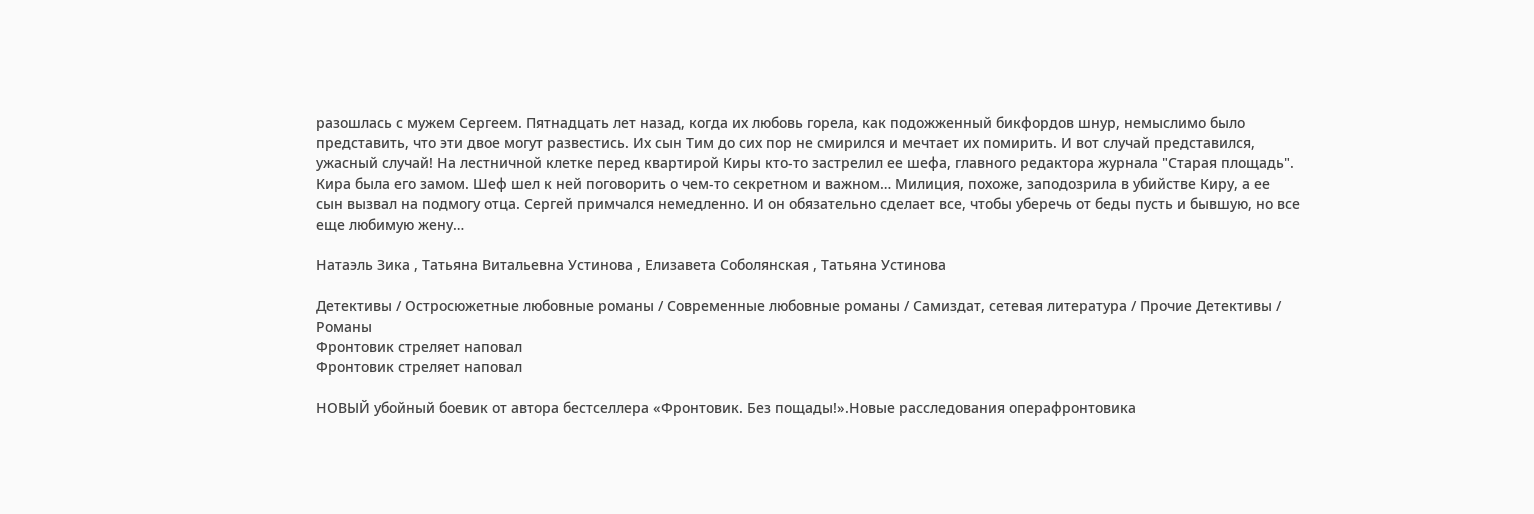разошлась с мужем Сергеем. Пятнадцать лет назад, когда их любовь горела, как подожженный бикфордов шнур, немыслимо было представить, что эти двое могут развестись. Их сын Тим до сих пор не смирился и мечтает их помирить. И вот случай представился, ужасный случай! На лестничной клетке перед квартирой Киры кто-то застрелил ее шефа, главного редактора журнала "Старая площадь". Кира была его замом. Шеф шел к ней поговорить о чем-то секретном и важном… Милиция, похоже, заподозрила в убийстве Киру, а ее сын вызвал на подмогу отца. Сергей примчался немедленно. И он обязательно сделает все, чтобы уберечь от беды пусть и бывшую, но все еще любимую жену…

Натаэль Зика , Татьяна Витальевна Устинова , Елизавета Соболянская , Татьяна Устинова

Детективы / Остросюжетные любовные романы / Современные любовные романы / Самиздат, сетевая литература / Прочие Детективы / Романы
Фронтовик стреляет наповал
Фронтовик стреляет наповал

НОВЫЙ убойный боевик от автора бестселлера «Фронтовик. Без пощады!».Новые расследования операфронтовика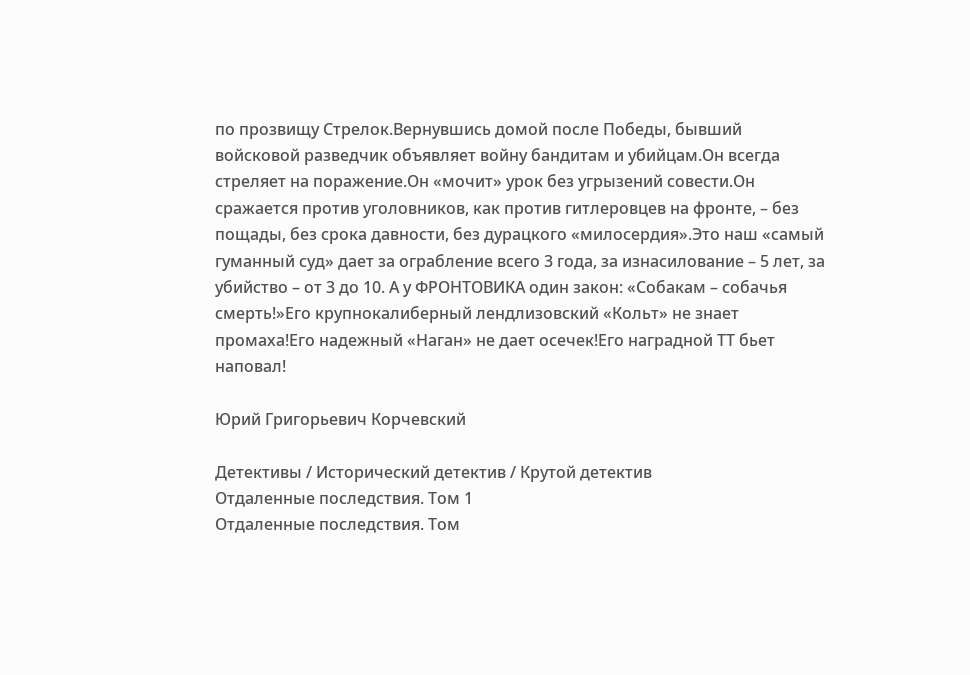по прозвищу Стрелок.Вернувшись домой после Победы, бывший войсковой разведчик объявляет войну бандитам и убийцам.Он всегда стреляет на поражение.Он «мочит» урок без угрызений совести.Он сражается против уголовников, как против гитлеровцев на фронте, – без пощады, без срока давности, без дурацкого «милосердия».Это наш «самый гуманный суд» дает за ограбление всего 3 года, за изнасилование – 5 лет, за убийство – от 3 до 10. А у ФРОНТОВИКА один закон: «Собакам – собачья смерть!»Его крупнокалиберный лендлизовский «Кольт» не знает промаха!Его надежный «Наган» не дает осечек!Его наградной ТТ бьет наповал!

Юрий Григорьевич Корчевский

Детективы / Исторический детектив / Крутой детектив
Отдаленные последствия. Том 1
Отдаленные последствия. Том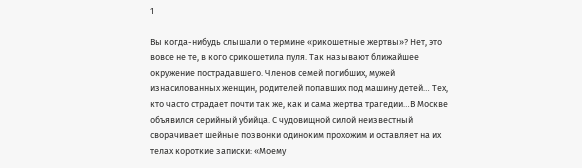1

Вы когда-нибудь слышали о термине «рикошетные жертвы»? Нет, это вовсе не те, в кого срикошетила пуля. Так называют ближайшее окружение пострадавшего. Членов семей погибших, мужей изнасилованных женщин, родителей попавших под машину детей… Тех, кто часто страдает почти так же, как и сама жертва трагедии…В Москве объявился серийный убийца. С чудовищной силой неизвестный сворачивает шейные позвонки одиноким прохожим и оставляет на их телах короткие записки: «Моему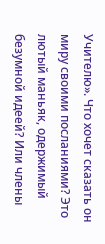Учителю». Что хочет сказать он миру своими посланиями? Это лютый маньяк, одержимый безумной идеей? Или члены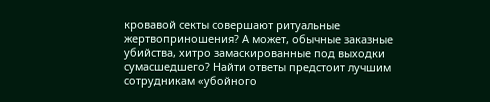кровавой секты совершают ритуальные жертвоприношения? А может, обычные заказные убийства, хитро замаскированные под выходки сумасшедшего? Найти ответы предстоит лучшим сотрудникам «убойного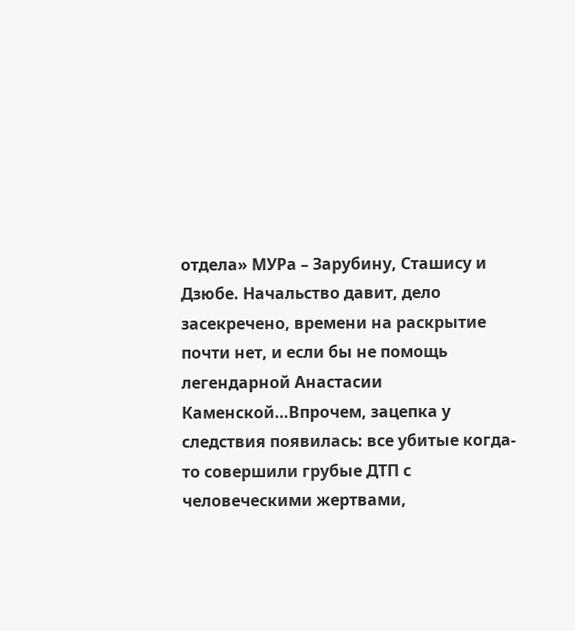отдела» МУРа – Зарубину, Сташису и Дзюбе. Начальство давит, дело засекречено, времени на раскрытие почти нет, и если бы не помощь легендарной Анастасии Каменской…Впрочем, зацепка у следствия появилась: все убитые когда-то совершили грубые ДТП с человеческими жертвами,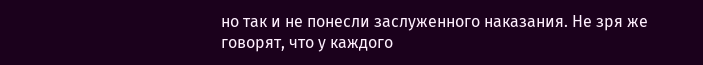но так и не понесли заслуженного наказания. Не зря же говорят, что у каждого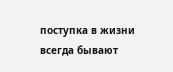поступка в жизни всегда бывают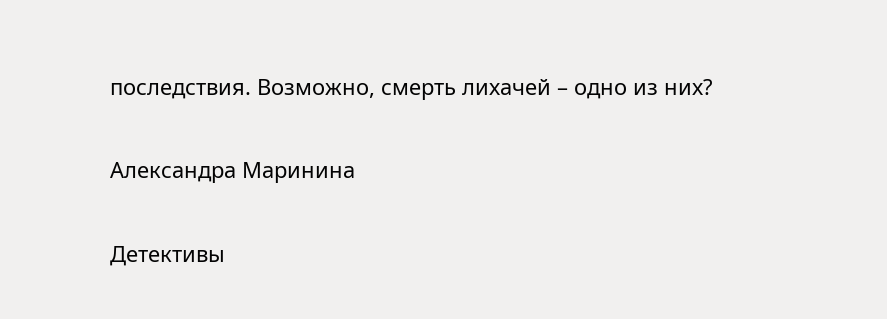последствия. Возможно, смерть лихачей – одно из них?

Александра Маринина

Детективы